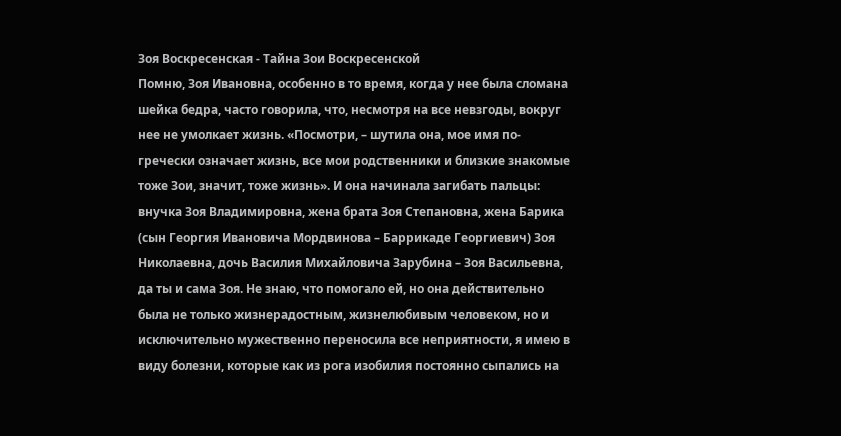Зоя Воскресенская - Тайна Зои Воскресенской
Помню, Зоя Ивановна, особенно в то время, когда у нее была сломана шейка бедра, часто говорила, что, несмотря на все невзгоды, вокруг нее не умолкает жизнь. «Посмотри, – шутила она, мое имя по-гречески означает жизнь, все мои родственники и близкие знакомые тоже Зои, значит, тоже жизнь». И она начинала загибать пальцы: внучка Зоя Владимировна, жена брата Зоя Степановна, жена Барика (сын Георгия Ивановича Мордвинова – Баррикаде Георгиевич) Зоя Николаевна, дочь Василия Михайловича Зарубина – Зоя Васильевна, да ты и сама Зоя. Не знаю, что помогало ей, но она действительно была не только жизнерадостным, жизнелюбивым человеком, но и исключительно мужественно переносила все неприятности, я имею в виду болезни, которые как из рога изобилия постоянно сыпались на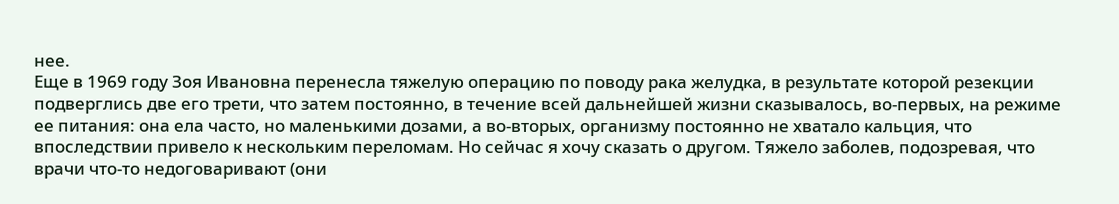нее.
Еще в 1969 году Зоя Ивановна перенесла тяжелую операцию по поводу рака желудка, в результате которой резекции подверглись две его трети, что затем постоянно, в течение всей дальнейшей жизни сказывалось, во-первых, на режиме ее питания: она ела часто, но маленькими дозами, а во-вторых, организму постоянно не хватало кальция, что впоследствии привело к нескольким переломам. Но сейчас я хочу сказать о другом. Тяжело заболев, подозревая, что врачи что-то недоговаривают (они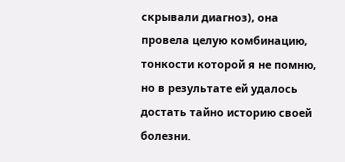скрывали диагноз), она провела целую комбинацию, тонкости которой я не помню, но в результате ей удалось достать тайно историю своей болезни.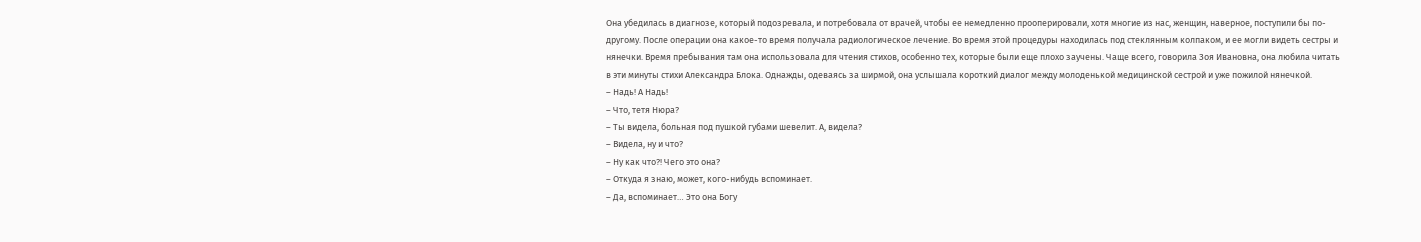Она убедилась в диагнозе, который подозревала, и потребовала от врачей, чтобы ее немедленно прооперировали, хотя многие из нас, женщин, наверное, поступили бы по-другому. После операции она какое-то время получала радиологическое лечение. Во время этой процедуры находилась под стеклянным колпаком, и ее могли видеть сестры и нянечки. Время пребывания там она использовала для чтения стихов, особенно тех, которые были еще плохо заучены. Чаще всего, говорила Зоя Ивановна, она любила читать в эти минуты стихи Александра Блока. Однажды, одеваясь за ширмой, она услышала короткий диалог между молоденькой медицинской сестрой и уже пожилой нянечкой.
– Надь! А Надь!
– Что, тетя Нюра?
– Ты видела, больная под пушкой губами шевелит. А, видела?
– Видела, ну и что?
– Ну как что?! Чего это она?
– Откуда я знаю, может, кого-нибудь вспоминает.
– Да, вспоминает… Это она Богу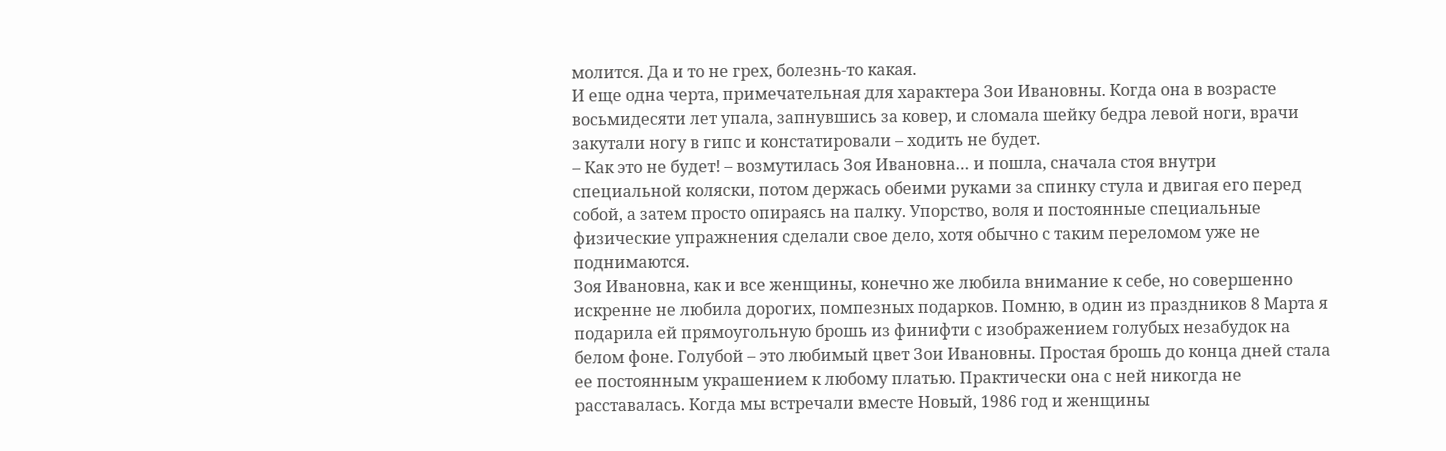молится. Да и то не грех, болезнь-то какая.
И еще одна черта, примечательная для характера Зои Ивановны. Когда она в возрасте восьмидесяти лет упала, запнувшись за ковер, и сломала шейку бедра левой ноги, врачи закутали ногу в гипс и констатировали – ходить не будет.
– Как это не будет! – возмутилась Зоя Ивановна… и пошла, сначала стоя внутри специальной коляски, потом держась обеими руками за спинку стула и двигая его перед собой, а затем просто опираясь на палку. Упорство, воля и постоянные специальные физические упражнения сделали свое дело, хотя обычно с таким переломом уже не поднимаются.
Зоя Ивановна, как и все женщины, конечно же любила внимание к себе, но совершенно искренне не любила дорогих, помпезных подарков. Помню, в один из праздников 8 Марта я подарила ей прямоугольную брошь из финифти с изображением голубых незабудок на белом фоне. Голубой – это любимый цвет Зои Ивановны. Простая брошь до конца дней стала ее постоянным украшением к любому платью. Практически она с ней никогда не расставалась. Когда мы встречали вместе Новый, 1986 год и женщины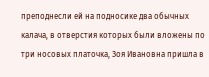преподнесли ей на подносике два обычных калача, в отверстия которых были вложены по три носовых платочка, Зоя Ивановна пришла в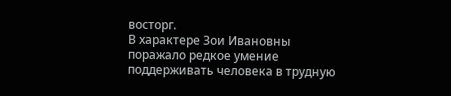восторг.
В характере Зои Ивановны поражало редкое умение поддерживать человека в трудную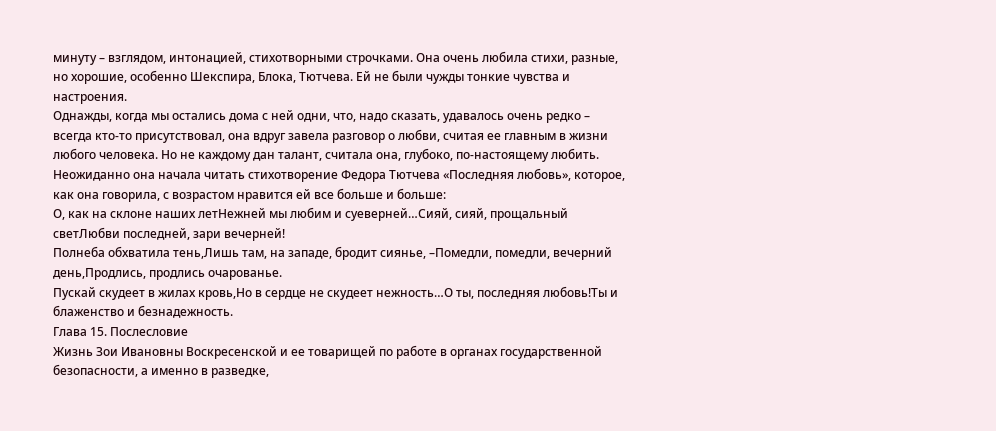минуту – взглядом, интонацией, стихотворными строчками. Она очень любила стихи, разные, но хорошие, особенно Шекспира, Блока, Тютчева. Ей не были чужды тонкие чувства и настроения.
Однажды, когда мы остались дома с ней одни, что, надо сказать, удавалось очень редко – всегда кто-то присутствовал, она вдруг завела разговор о любви, считая ее главным в жизни любого человека. Но не каждому дан талант, считала она, глубоко, по-настоящему любить. Неожиданно она начала читать стихотворение Федора Тютчева «Последняя любовь», которое, как она говорила, с возрастом нравится ей все больше и больше:
О, как на склоне наших летНежней мы любим и суеверней…Сияй, сияй, прощальный светЛюбви последней, зари вечерней!
Полнеба обхватила тень,Лишь там, на западе, бродит сиянье, –Помедли, помедли, вечерний день,Продлись, продлись очарованье.
Пускай скудеет в жилах кровь,Но в сердце не скудеет нежность…О ты, последняя любовь!Ты и блаженство и безнадежность.
Глава 15. Послесловие
Жизнь Зои Ивановны Воскресенской и ее товарищей по работе в органах государственной безопасности, а именно в разведке,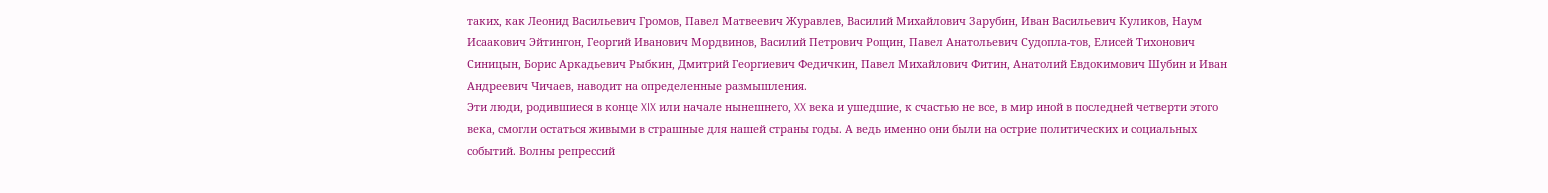таких, как Леонид Васильевич Громов, Павел Матвеевич Журавлев, Василий Михайлович Зарубин, Иван Васильевич Куликов, Наум Исаакович Эйтингон, Георгий Иванович Мордвинов, Василий Петрович Рощин, Павел Анатольевич Судопла-тов, Елисей Тихонович Синицын, Борис Аркадьевич Рыбкин, Дмитрий Георгиевич Федичкин, Павел Михайлович Фитин, Анатолий Евдокимович Шубин и Иван Андреевич Чичаев, наводит на определенные размышления.
Эти люди, родившиеся в конце XIX или начале нынешнего, XX века и ушедшие, к счастью не все, в мир иной в последней четверти этого века, смогли остаться живыми в страшные для нашей страны годы. А ведь именно они были на острие политических и социальных событий. Волны репрессий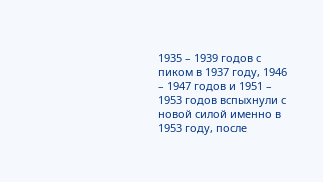1935 – 1939 годов с пиком в 1937 году, 1946 – 1947 годов и 1951 – 1953 годов вспыхнули с новой силой именно в 1953 году, после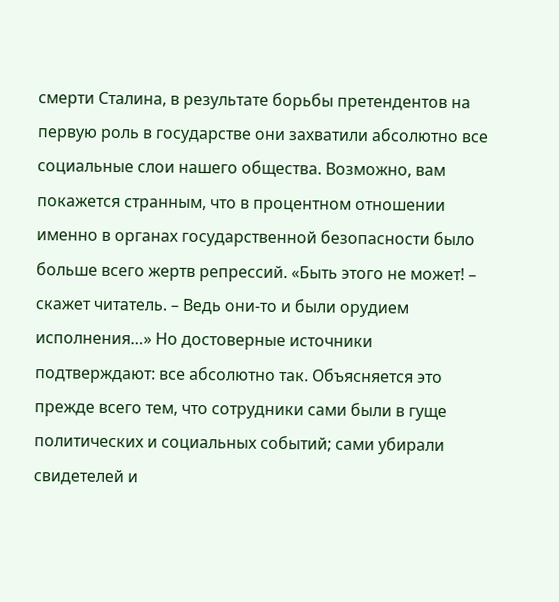смерти Сталина, в результате борьбы претендентов на первую роль в государстве они захватили абсолютно все социальные слои нашего общества. Возможно, вам покажется странным, что в процентном отношении именно в органах государственной безопасности было больше всего жертв репрессий. «Быть этого не может! – скажет читатель. – Ведь они-то и были орудием исполнения…» Но достоверные источники подтверждают: все абсолютно так. Объясняется это прежде всего тем, что сотрудники сами были в гуще политических и социальных событий; сами убирали свидетелей и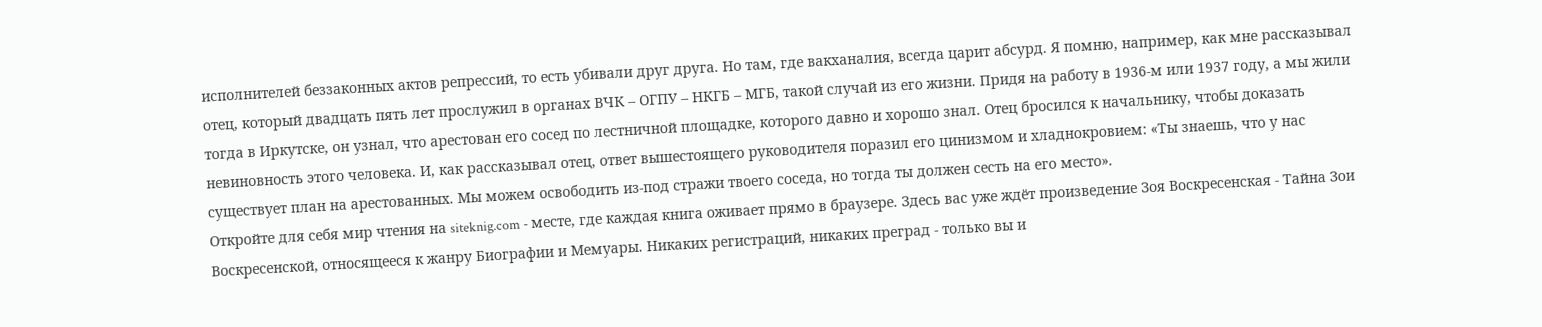исполнителей беззаконных актов репрессий, то есть убивали друг друга. Но там, где вакханалия, всегда царит абсурд. Я помню, например, как мне рассказывал отец, который двадцать пять лет прослужил в органах ВЧК – ОГПУ – НКГБ – МГБ, такой случай из его жизни. Придя на работу в 1936-м или 1937 году, а мы жили тогда в Иркутске, он узнал, что арестован его сосед по лестничной площадке, которого давно и хорошо знал. Отец бросился к начальнику, чтобы доказать невиновность этого человека. И, как рассказывал отец, ответ вышестоящего руководителя поразил его цинизмом и хладнокровием: «Ты знаешь, что у нас существует план на арестованных. Мы можем освободить из-под стражи твоего соседа, но тогда ты должен сесть на его место».
Откройте для себя мир чтения на siteknig.com - месте, где каждая книга оживает прямо в браузере. Здесь вас уже ждёт произведение Зоя Воскресенская - Тайна Зои Воскресенской, относящееся к жанру Биографии и Мемуары. Никаких регистраций, никаких преград - только вы и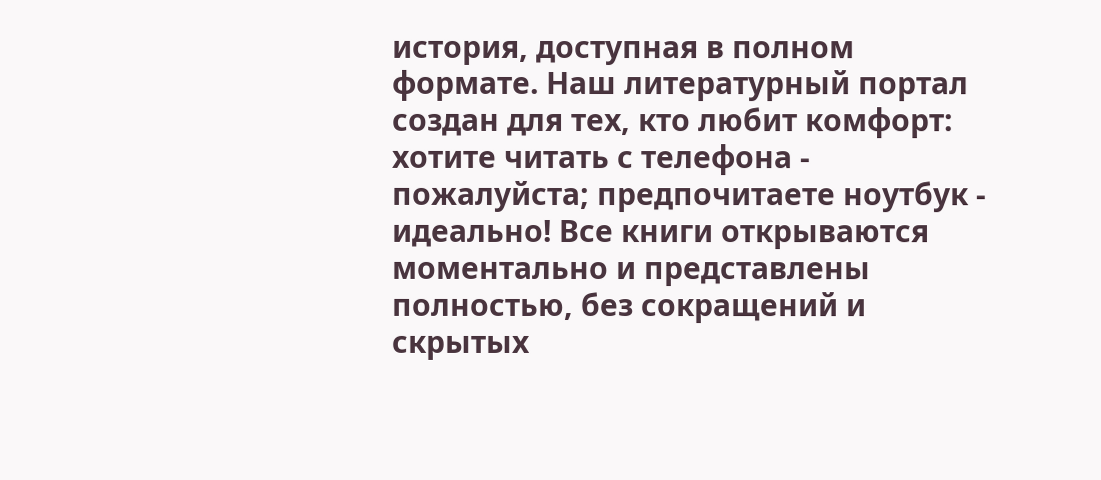история, доступная в полном формате. Наш литературный портал создан для тех, кто любит комфорт: хотите читать с телефона - пожалуйста; предпочитаете ноутбук - идеально! Все книги открываются моментально и представлены полностью, без сокращений и скрытых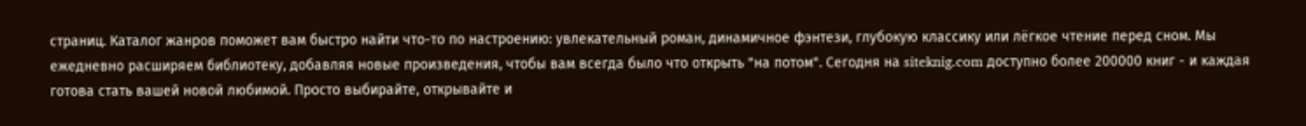страниц. Каталог жанров поможет вам быстро найти что-то по настроению: увлекательный роман, динамичное фэнтези, глубокую классику или лёгкое чтение перед сном. Мы ежедневно расширяем библиотеку, добавляя новые произведения, чтобы вам всегда было что открыть "на потом". Сегодня на siteknig.com доступно более 200000 книг - и каждая готова стать вашей новой любимой. Просто выбирайте, открывайте и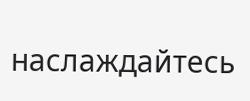наслаждайтесь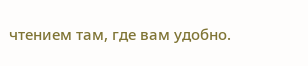чтением там, где вам удобно.